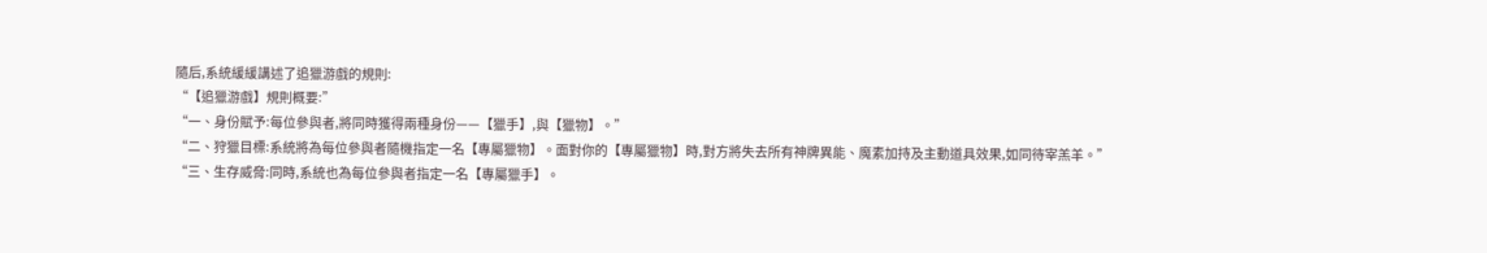隨后,系統緩緩講述了追獵游戲的規則:
“【追獵游戲】規則概要:”
“一、身份賦予:每位參與者,將同時獲得兩種身份——【獵手】,與【獵物】。”
“二、狩獵目標:系統將為每位參與者隨機指定一名【專屬獵物】。面對你的【專屬獵物】時,對方將失去所有神牌異能、魔素加持及主動道具效果,如同待宰羔羊。”
“三、生存威脅:同時,系統也為每位參與者指定一名【專屬獵手】。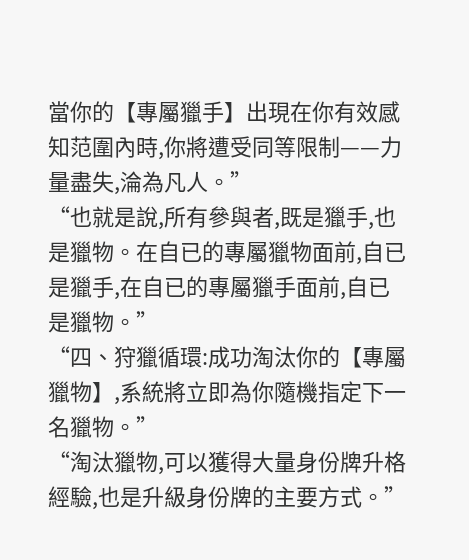當你的【專屬獵手】出現在你有效感知范圍內時,你將遭受同等限制——力量盡失,淪為凡人。”
“也就是說,所有參與者,既是獵手,也是獵物。在自已的專屬獵物面前,自已是獵手,在自已的專屬獵手面前,自已是獵物。”
“四、狩獵循環:成功淘汰你的【專屬獵物】,系統將立即為你隨機指定下一名獵物。”
“淘汰獵物,可以獲得大量身份牌升格經驗,也是升級身份牌的主要方式。”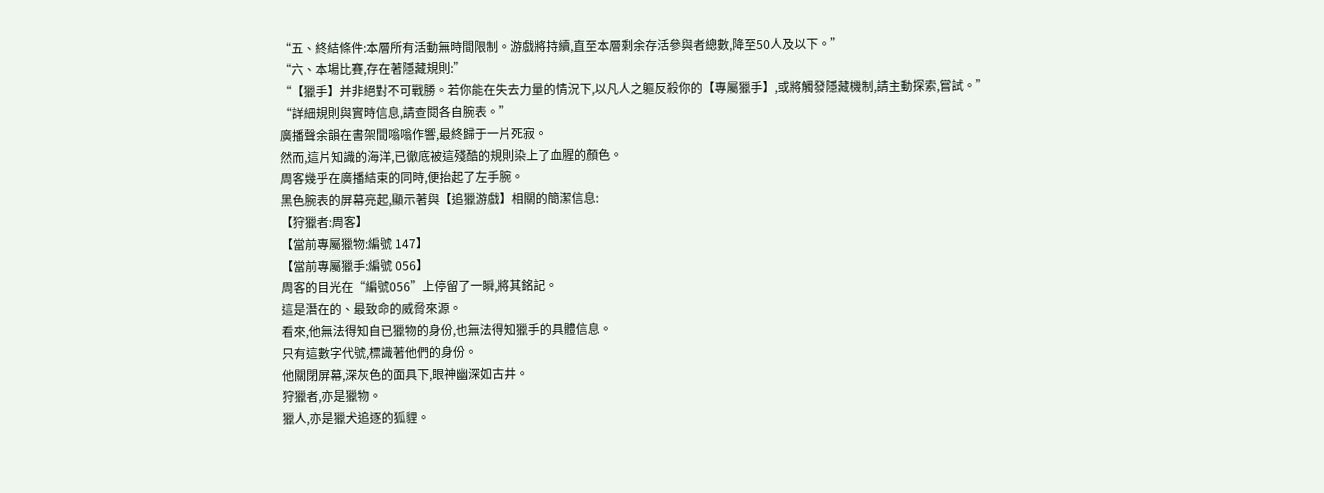“五、終結條件:本層所有活動無時間限制。游戲將持續,直至本層剩余存活參與者總數,降至50人及以下。”
“六、本場比賽,存在著隱藏規則:”
“【獵手】并非絕對不可戰勝。若你能在失去力量的情況下,以凡人之軀反殺你的【專屬獵手】,或將觸發隱藏機制,請主動探索,嘗試。”
“詳細規則與實時信息,請查閱各自腕表。”
廣播聲余韻在書架間嗡嗡作響,最終歸于一片死寂。
然而,這片知識的海洋,已徹底被這殘酷的規則染上了血腥的顏色。
周客幾乎在廣播結束的同時,便抬起了左手腕。
黑色腕表的屏幕亮起,顯示著與【追獵游戲】相關的簡潔信息:
【狩獵者:周客】
【當前專屬獵物:編號 147】
【當前專屬獵手:編號 056】
周客的目光在“編號056”上停留了一瞬,將其銘記。
這是潛在的、最致命的威脅來源。
看來,他無法得知自已獵物的身份,也無法得知獵手的具體信息。
只有這數字代號,標識著他們的身份。
他關閉屏幕,深灰色的面具下,眼神幽深如古井。
狩獵者,亦是獵物。
獵人,亦是獵犬追逐的狐貍。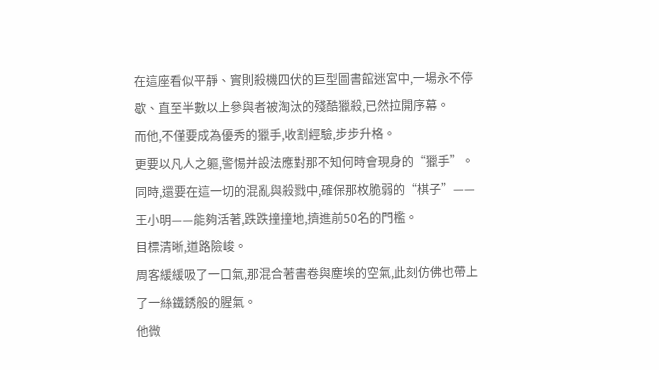在這座看似平靜、實則殺機四伏的巨型圖書館迷宮中,一場永不停歇、直至半數以上參與者被淘汰的殘酷獵殺,已然拉開序幕。
而他,不僅要成為優秀的獵手,收割經驗,步步升格。
更要以凡人之軀,警惕并設法應對那不知何時會現身的“獵手”。
同時,還要在這一切的混亂與殺戮中,確保那枚脆弱的“棋子”——王小明——能夠活著,跌跌撞撞地,擠進前50名的門檻。
目標清晰,道路險峻。
周客緩緩吸了一口氣,那混合著書卷與塵埃的空氣,此刻仿佛也帶上了一絲鐵銹般的腥氣。
他微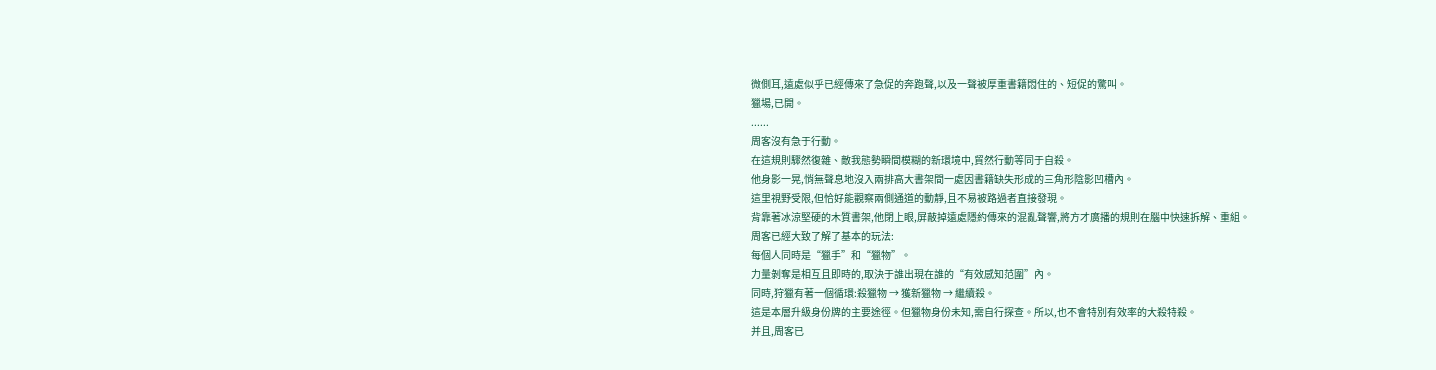微側耳,遠處似乎已經傳來了急促的奔跑聲,以及一聲被厚重書籍悶住的、短促的驚叫。
獵場,已開。
......
周客沒有急于行動。
在這規則驟然復雜、敵我態勢瞬間模糊的新環境中,貿然行動等同于自殺。
他身影一晃,悄無聲息地沒入兩排高大書架間一處因書籍缺失形成的三角形陰影凹槽內。
這里視野受限,但恰好能觀察兩側通道的動靜,且不易被路過者直接發現。
背靠著冰涼堅硬的木質書架,他閉上眼,屏蔽掉遠處隱約傳來的混亂聲響,將方才廣播的規則在腦中快速拆解、重組。
周客已經大致了解了基本的玩法:
每個人同時是“獵手”和“獵物”。
力量剝奪是相互且即時的,取決于誰出現在誰的“有效感知范圍”內。
同時,狩獵有著一個循環:殺獵物 → 獲新獵物 → 繼續殺。
這是本層升級身份牌的主要途徑。但獵物身份未知,需自行探查。所以,也不會特別有效率的大殺特殺。
并且,周客已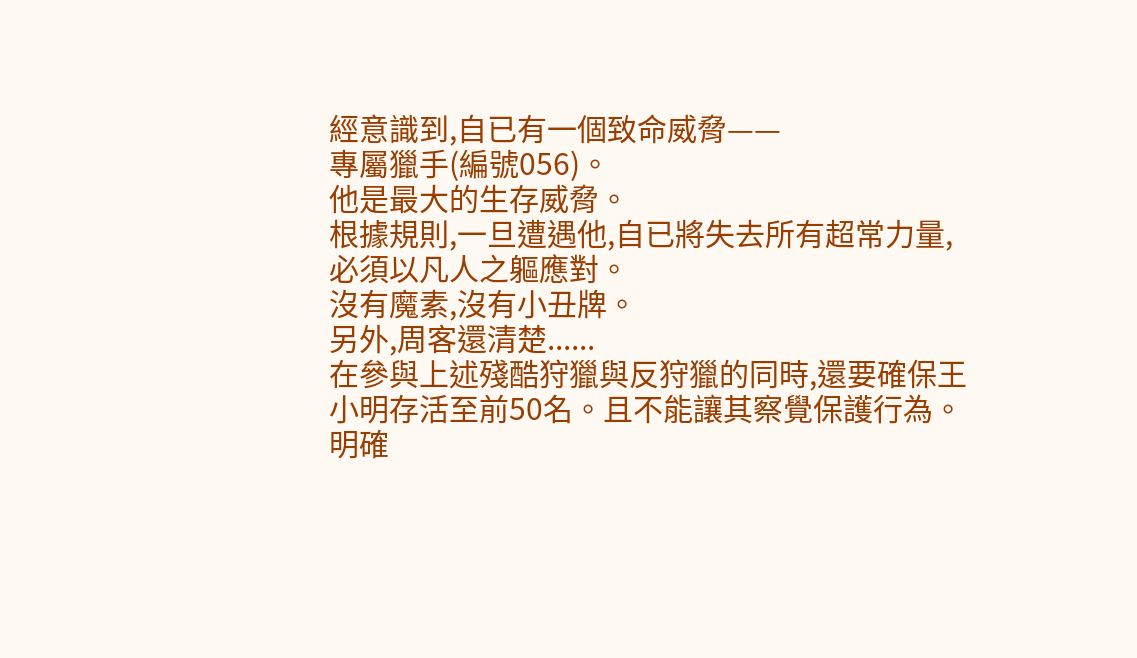經意識到,自已有一個致命威脅——
專屬獵手(編號056)。
他是最大的生存威脅。
根據規則,一旦遭遇他,自已將失去所有超常力量,必須以凡人之軀應對。
沒有魔素,沒有小丑牌。
另外,周客還清楚......
在參與上述殘酷狩獵與反狩獵的同時,還要確保王小明存活至前50名。且不能讓其察覺保護行為。
明確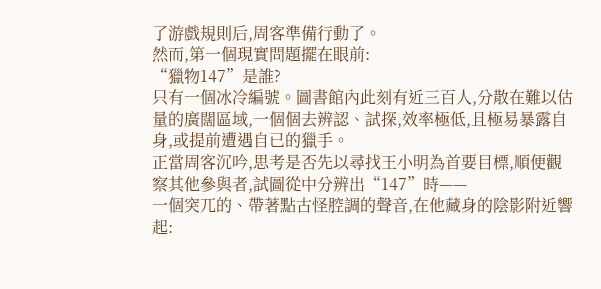了游戲規則后,周客準備行動了。
然而,第一個現實問題擺在眼前:
“獵物147”是誰?
只有一個冰冷編號。圖書館內此刻有近三百人,分散在難以估量的廣闊區域,一個個去辨認、試探,效率極低,且極易暴露自身,或提前遭遇自已的獵手。
正當周客沉吟,思考是否先以尋找王小明為首要目標,順便觀察其他參與者,試圖從中分辨出“147”時——
一個突兀的、帶著點古怪腔調的聲音,在他藏身的陰影附近響起: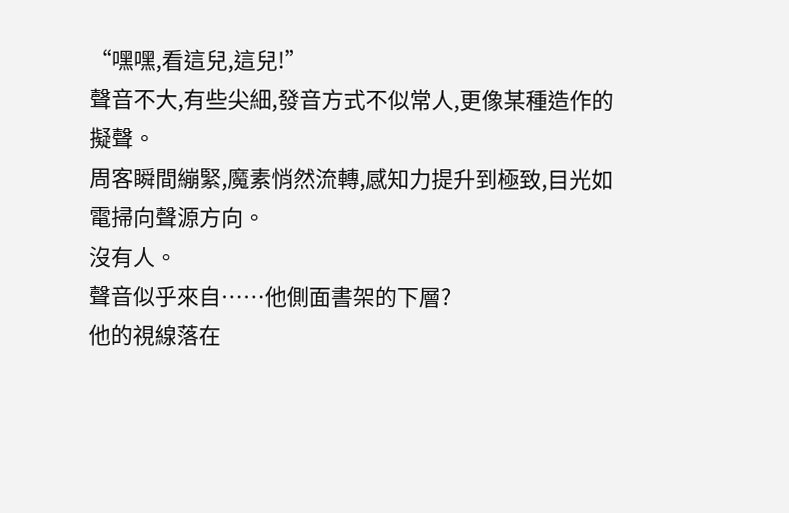“嘿嘿,看這兒,這兒!”
聲音不大,有些尖細,發音方式不似常人,更像某種造作的擬聲。
周客瞬間繃緊,魔素悄然流轉,感知力提升到極致,目光如電掃向聲源方向。
沒有人。
聲音似乎來自……他側面書架的下層?
他的視線落在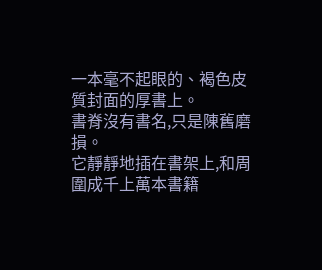一本毫不起眼的、褐色皮質封面的厚書上。
書脊沒有書名,只是陳舊磨損。
它靜靜地插在書架上,和周圍成千上萬本書籍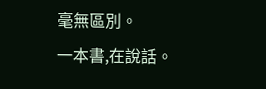毫無區別。
一本書,在說話。